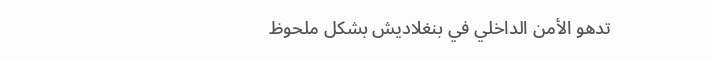تدهو الأمن الداخلي في بنغلاديش بشكل ملحوظ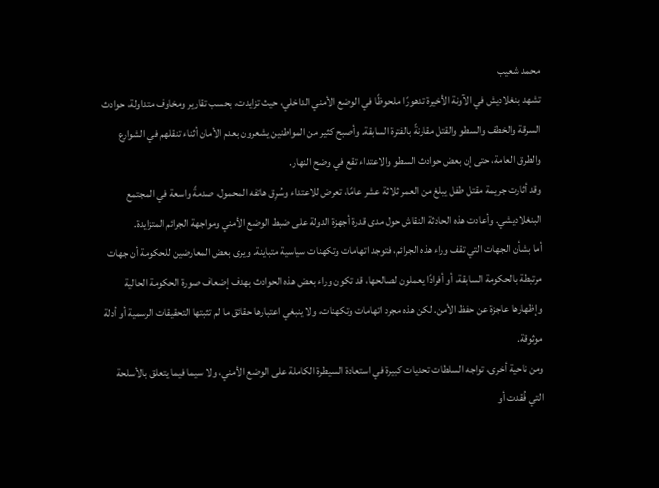محمد شعيب
تشهد بنغلاديش في الآونة الأخيرة تدهورًا ملحوظًا في الوضع الأمني الداخلي، حيث تزايدت، بحسب تقارير ومخاوف متداولة، حوادث السرقة والخطف والسطو والقتل مقارنةً بالفترة السابقة. وأصبح كثير من المواطنين يشعرون بعدم الأمان أثناء تنقلهم في الشوارع والطرق العامة، حتى إن بعض حوادث السطو والاعتداء تقع في وضح النهار.
وقد أثارت جريمة مقتل طفل يبلغ من العمر ثلاثة عشر عامًا، تعرض للاعتداء وسُرِق هاتفه المحمول، صدمةً واسعة في المجتمع البنغلاديشي. وأعادت هذه الحادثة النقاش حول مدى قدرة أجهزة الدولة على ضبط الوضع الأمني ومواجهة الجرائم المتزايدة.
أما بشأن الجهات التي تقف وراء هذه الجرائم، فتوجد اتهامات وتكهنات سياسية متباينة. ويرى بعض المعارضين للحكومة أن جهات مرتبطة بالحكومة السابقة، أو أفرادًا يعملون لصالحها، قد تكون وراء بعض هذه الحوادث بهدف إضعاف صورة الحكومة الحالية وإظهارها عاجزة عن حفظ الأمن. لكن هذه مجرد اتهامات وتكهنات، ولا ينبغي اعتبارها حقائق ما لم تثبتها التحقيقات الرسمية أو أدلة موثوقة.
ومن ناحية أخرى، تواجه السلطات تحديات كبيرة في استعادة السيطرة الكاملة على الوضع الأمني، ولا سيما فيما يتعلق بالأسلحة التي فُقدت أو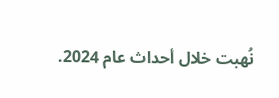نُهبت خلال أحداث عام 2024.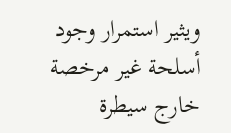ويثير استمرار وجود أسلحة غير مرخصة خارج سيطرة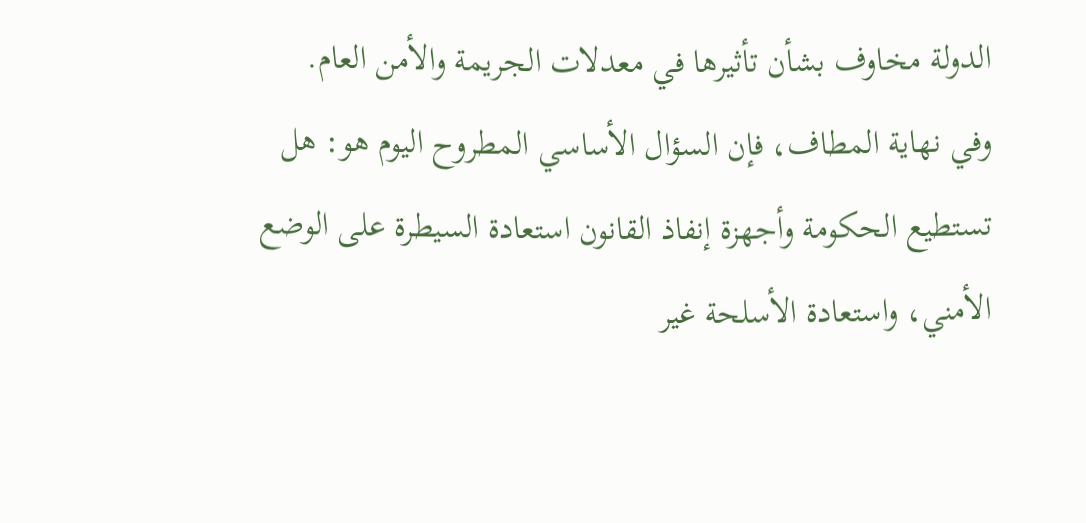الدولة مخاوف بشأن تأثيرها في معدلات الجريمة والأمن العام.
وفي نهاية المطاف، فإن السؤال الأساسي المطروح اليوم هو: هل تستطيع الحكومة وأجهزة إنفاذ القانون استعادة السيطرة على الوضع الأمني، واستعادة الأسلحة غير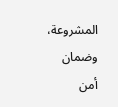المشروعة، وضمان أمن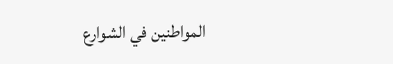المواطنين في الشوارع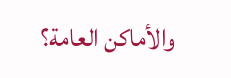والأماكن العامة؟